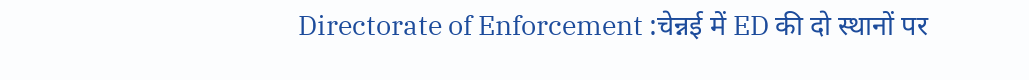Directorate of Enforcement :चेन्नई में ED की दो स्थानों पर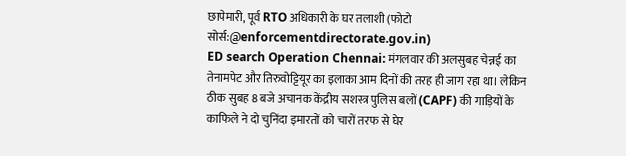छापेमारी, पूर्व RTO अधिकारी के घर तलाशी (फोटो सोर्स:@enforcementdirectorate.gov.in)
ED search Operation Chennai: मंगलवार की अलसुबह चेन्नई का तेनामपेट और तिरुवोट्टियूर का इलाका आम दिनों की तरह ही जाग रहा था। लेकिन ठीक सुबह 8 बजे अचानक केंद्रीय सशस्त्र पुलिस बलों (CAPF) की गाड़ियों के काफिले ने दो चुनिंदा इमारतों को चारों तरफ से घेर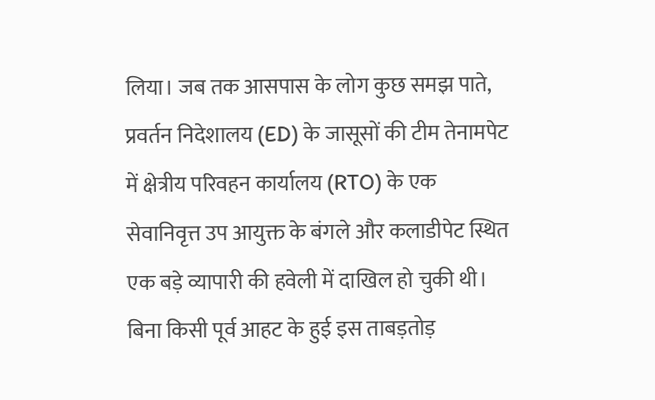लिया। जब तक आसपास के लोग कुछ समझ पाते, प्रवर्तन निदेशालय (ED) के जासूसों की टीम तेनामपेट में क्षेत्रीय परिवहन कार्यालय (RTO) के एक सेवानिवृत्त उप आयुक्त के बंगले और कलाडीपेट स्थित एक बड़े व्यापारी की हवेली में दाखिल हो चुकी थी।
बिना किसी पूर्व आहट के हुई इस ताबड़तोड़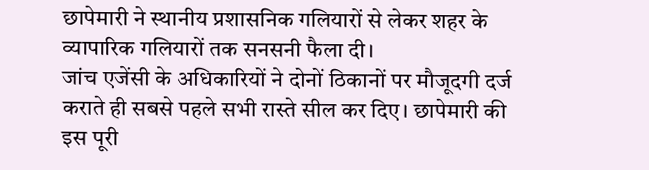छापेमारी ने स्थानीय प्रशासनिक गलियारों से लेकर शहर के व्यापारिक गलियारों तक सनसनी फैला दी।
जांच एजेंसी के अधिकारियों ने दोनों ठिकानों पर मौजूदगी दर्ज कराते ही सबसे पहले सभी रास्ते सील कर दिए। छापेमारी की इस पूरी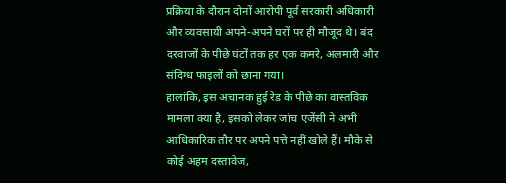प्रक्रिया के दौरान दोनों आरोपी पूर्व सरकारी अधिकारी और व्यवसायी अपने-अपने घरों पर ही मौजूद थे। बंद दरवाजों के पीछे घंटों तक हर एक कमरे, अलमारी और संदिग्ध फाइलों को छाना गया।
हालांकि, इस अचानक हुई रेड के पीछे का वास्तविक मामला क्या है, इसको लेकर जांच एजेंसी ने अभी आधिकारिक तौर पर अपने पत्ते नहीं खोले हैं। मौके से कोई अहम दस्तावेज,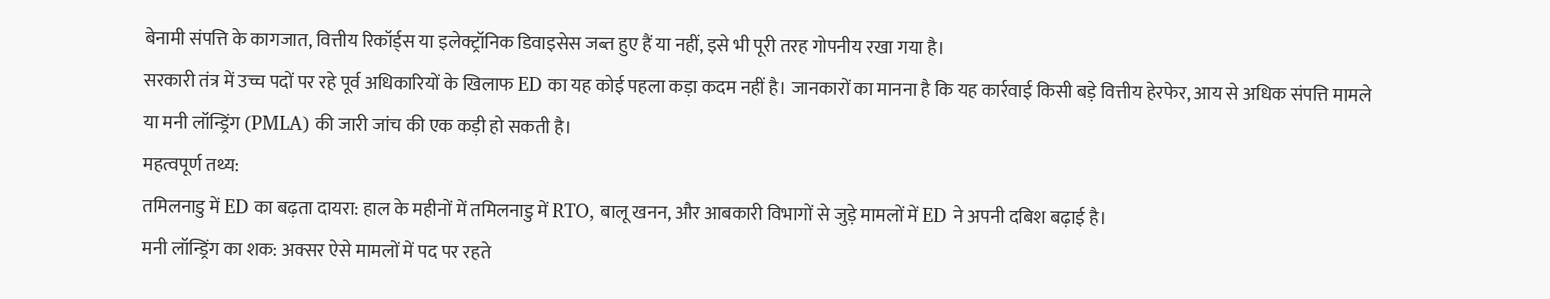बेनामी संपत्ति के कागजात, वित्तीय रिकॉर्ड्स या इलेक्ट्रॉनिक डिवाइसेस जब्त हुए हैं या नहीं, इसे भी पूरी तरह गोपनीय रखा गया है।
सरकारी तंत्र में उच्च पदों पर रहे पूर्व अधिकारियों के खिलाफ ED का यह कोई पहला कड़ा कदम नहीं है। जानकारों का मानना है कि यह कार्रवाई किसी बड़े वित्तीय हेरफेर, आय से अधिक संपत्ति मामले या मनी लॉन्ड्रिंग (PMLA) की जारी जांच की एक कड़ी हो सकती है।
महत्वपूर्ण तथ्य:
तमिलनाडु में ED का बढ़ता दायरा: हाल के महीनों में तमिलनाडु में RTO, बालू खनन, और आबकारी विभागों से जुड़े मामलों में ED ने अपनी दबिश बढ़ाई है।
मनी लॉन्ड्रिंग का शक: अक्सर ऐसे मामलों में पद पर रहते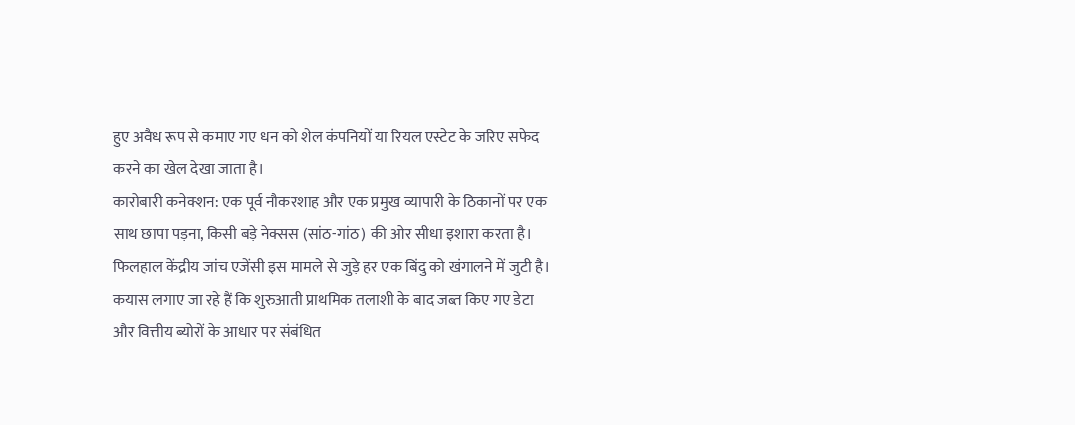हुए अवैध रूप से कमाए गए धन को शेल कंपनियों या रियल एस्टेट के जरिए सफेद करने का खेल देखा जाता है।
कारोबारी कनेक्शन: एक पूर्व नौकरशाह और एक प्रमुख व्यापारी के ठिकानों पर एक साथ छापा पड़ना, किसी बड़े नेक्सस (सांठ-गांठ) की ओर सीधा इशारा करता है।
फिलहाल केंद्रीय जांच एजेंसी इस मामले से जुड़े हर एक बिंदु को खंगालने में जुटी है। कयास लगाए जा रहे हैं कि शुरुआती प्राथमिक तलाशी के बाद जब्त किए गए डेटा और वित्तीय ब्योरों के आधार पर संबंधित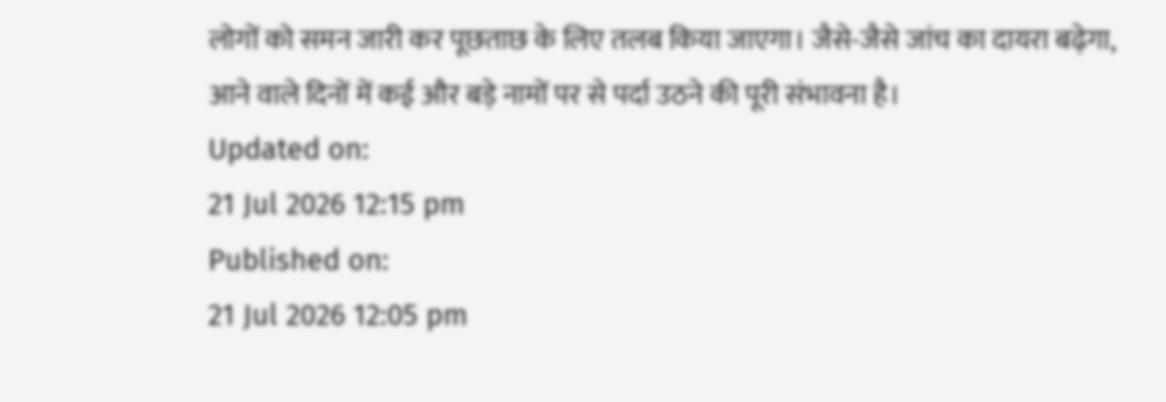लोगों को समन जारी कर पूछताछ के लिए तलब किया जाएगा। जैसे-जैसे जांच का दायरा बढ़ेगा, आने वाले दिनों में कई और बड़े नामों पर से पर्दा उठने की पूरी संभावना है।
Updated on:
21 Jul 2026 12:15 pm
Published on:
21 Jul 2026 12:05 pm